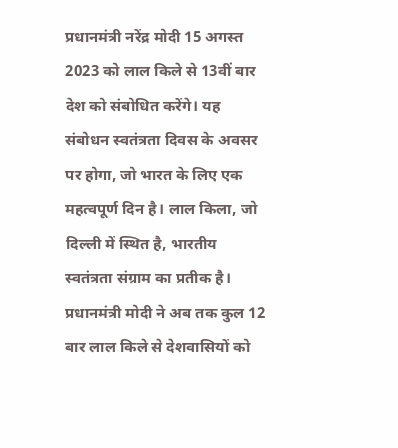प्रधानमंत्री नरेंद्र मोदी 15 अगस्त 2023 को लाल किले से 13वीं बार देश को संबोधित करेंगे। यह संबोधन स्वतंत्रता दिवस के अवसर पर होगा, जो भारत के लिए एक महत्वपूर्ण दिन है। लाल किला, जो दिल्ली में स्थित है, भारतीय स्वतंत्रता संग्राम का प्रतीक है।
प्रधानमंत्री मोदी ने अब तक कुल 12 बार लाल किले से देशवासियों को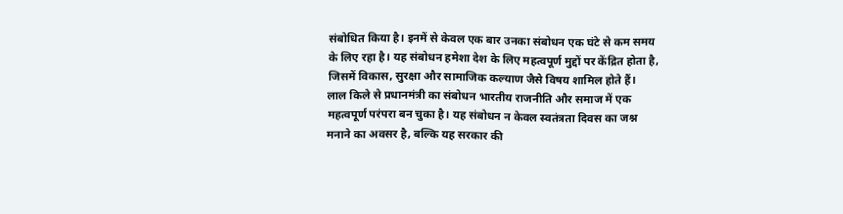संबोधित किया है। इनमें से केवल एक बार उनका संबोधन एक घंटे से कम समय के लिए रहा है। यह संबोधन हमेशा देश के लिए महत्वपूर्ण मुद्दों पर केंद्रित होता है, जिसमें विकास, सुरक्षा और सामाजिक कल्याण जैसे विषय शामिल होते हैं।
लाल किले से प्रधानमंत्री का संबोधन भारतीय राजनीति और समाज में एक महत्वपूर्ण परंपरा बन चुका है। यह संबोधन न केवल स्वतंत्रता दिवस का जश्न मनाने का अवसर है, बल्कि यह सरकार की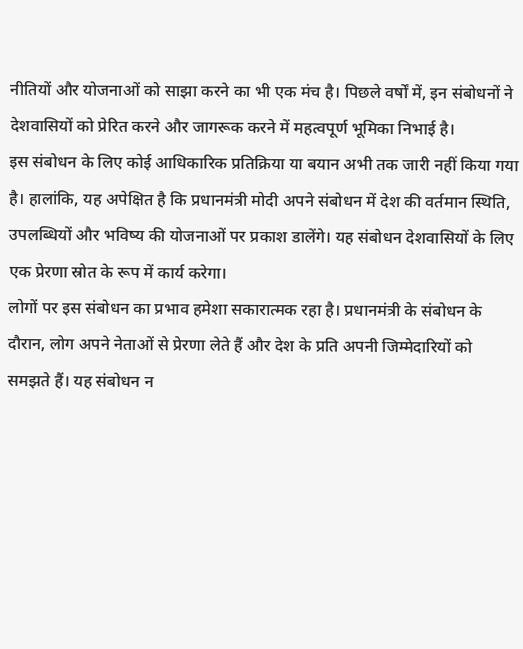नीतियों और योजनाओं को साझा करने का भी एक मंच है। पिछले वर्षों में, इन संबोधनों ने देशवासियों को प्रेरित करने और जागरूक करने में महत्वपूर्ण भूमिका निभाई है।
इस संबोधन के लिए कोई आधिकारिक प्रतिक्रिया या बयान अभी तक जारी नहीं किया गया है। हालांकि, यह अपेक्षित है कि प्रधानमंत्री मोदी अपने संबोधन में देश की वर्तमान स्थिति, उपलब्धियों और भविष्य की योजनाओं पर प्रकाश डालेंगे। यह संबोधन देशवासियों के लिए एक प्रेरणा स्रोत के रूप में कार्य करेगा।
लोगों पर इस संबोधन का प्रभाव हमेशा सकारात्मक रहा है। प्रधानमंत्री के संबोधन के दौरान, लोग अपने नेताओं से प्रेरणा लेते हैं और देश के प्रति अपनी जिम्मेदारियों को समझते हैं। यह संबोधन न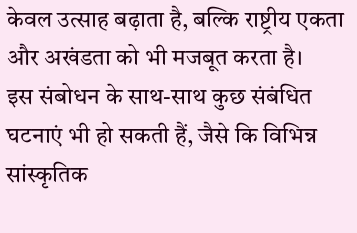केवल उत्साह बढ़ाता है, बल्कि राष्ट्रीय एकता और अखंडता को भी मजबूत करता है।
इस संबोधन के साथ-साथ कुछ संबंधित घटनाएं भी हो सकती हैं, जैसे कि विभिन्न सांस्कृतिक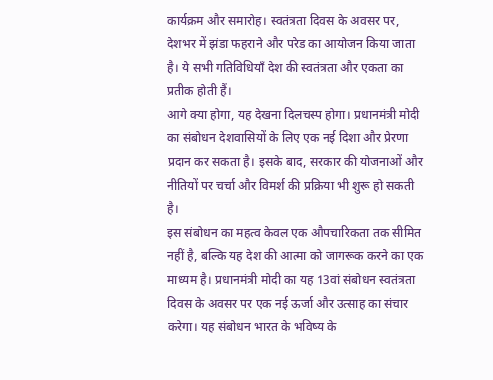कार्यक्रम और समारोह। स्वतंत्रता दिवस के अवसर पर, देशभर में झंडा फहराने और परेड का आयोजन किया जाता है। ये सभी गतिविधियाँ देश की स्वतंत्रता और एकता का प्रतीक होती हैं।
आगे क्या होगा, यह देखना दिलचस्प होगा। प्रधानमंत्री मोदी का संबोधन देशवासियों के लिए एक नई दिशा और प्रेरणा प्रदान कर सकता है। इसके बाद, सरकार की योजनाओं और नीतियों पर चर्चा और विमर्श की प्रक्रिया भी शुरू हो सकती है।
इस संबोधन का महत्व केवल एक औपचारिकता तक सीमित नहीं है, बल्कि यह देश की आत्मा को जागरूक करने का एक माध्यम है। प्रधानमंत्री मोदी का यह 13वां संबोधन स्वतंत्रता दिवस के अवसर पर एक नई ऊर्जा और उत्साह का संचार करेगा। यह संबोधन भारत के भविष्य के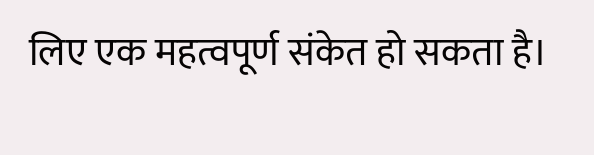लिए एक महत्वपूर्ण संकेत हो सकता है।